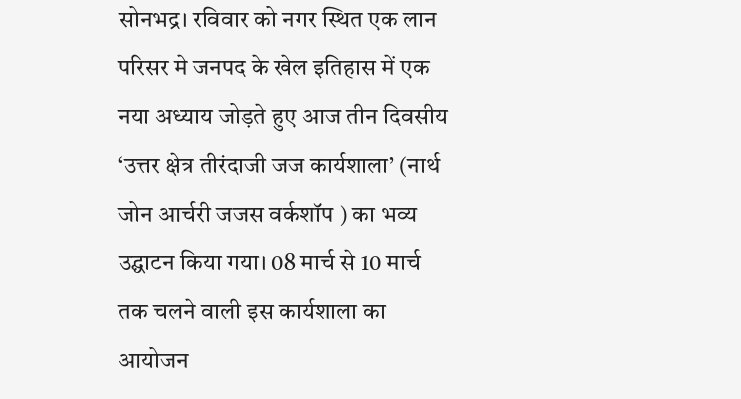सोनभद्र। रविवार को नगर स्थित एक लान परिसर मे जनपद के खेल इतिहास में एक नया अध्याय जोड़ते हुए आज तीन दिवसीय ‘उत्तर क्षेत्र तीरंदाजी जज कार्यशाला’ (नार्थ जोन आर्चरी जजस वर्कशॉप ) का भव्य उद्घाटन किया गया। 08 मार्च से 10 मार्च तक चलने वाली इस कार्यशाला का आयोजन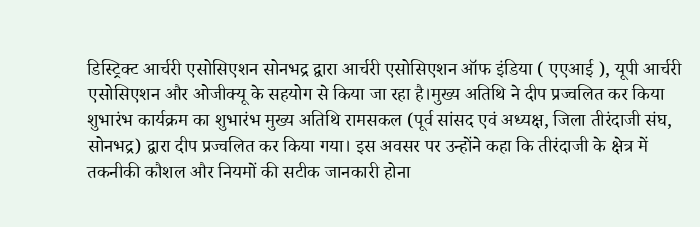डिस्ट्रिक्ट आर्चरी एसोसिएशन सोनभद्र द्वारा आर्चरी एसोसिएशन ऑफ इंडिया ( एएआई ), यूपी आर्चरी एसोसिएशन और ओजीक्यू के सहयोग से किया जा रहा है।मुख्य अतिथि ने दीप प्रज्वलित कर किया शुभारंभ कार्यक्रम का शुभारंभ मुख्य अतिथि रामसकल (पूर्व सांसद एवं अध्यक्ष, जिला तीरंदाजी संघ, सोनभद्र) द्वारा दीप प्रज्वलित कर किया गया। इस अवसर पर उन्होंने कहा कि तीरंदाजी के क्षेत्र में तकनीकी कौशल और नियमों की सटीक जानकारी होना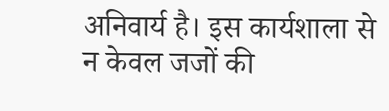अनिवार्य है। इस कार्यशाला से न केवल जजों की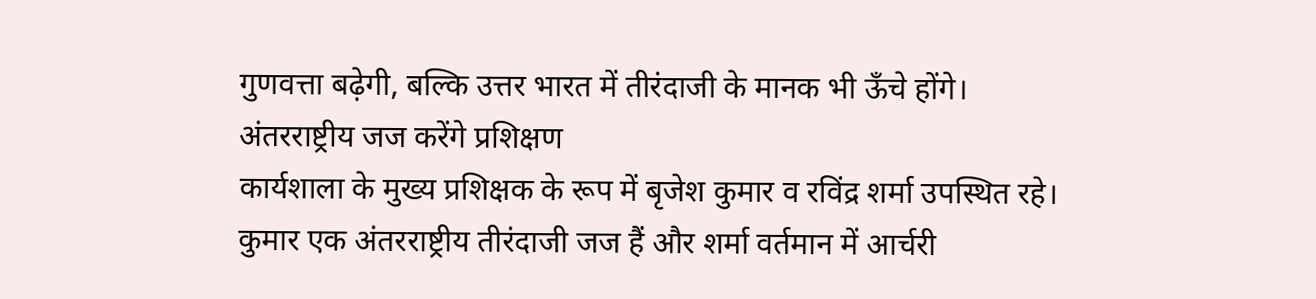गुणवत्ता बढ़ेगी, बल्कि उत्तर भारत में तीरंदाजी के मानक भी ऊँचे होंगे।
अंतरराष्ट्रीय जज करेंगे प्रशिक्षण
कार्यशाला के मुख्य प्रशिक्षक के रूप में बृजेश कुमार व रविंद्र शर्मा उपस्थित रहे। कुमार एक अंतरराष्ट्रीय तीरंदाजी जज हैं और शर्मा वर्तमान में आर्चरी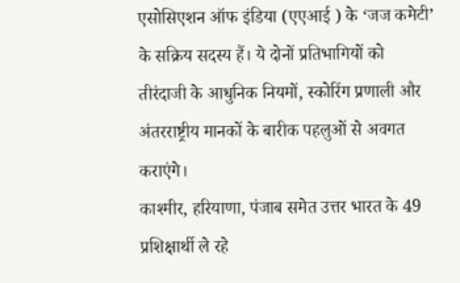एसोसिएशन ऑफ इंडिया (एएआई ) के ‘जज कमेटी’ के सक्रिय सदस्य हैं। ये दोनों प्रतिभागियों को तीरंदाजी के आधुनिक नियमों, स्कोरिंग प्रणाली और अंतरराष्ट्रीय मानकों के बारीक पहलुओं से अवगत कराएंगे।
काश्मीर, हरियाणा, पंजाब समेत उत्तर भारत के 49 प्रशिक्षार्थी ले रहे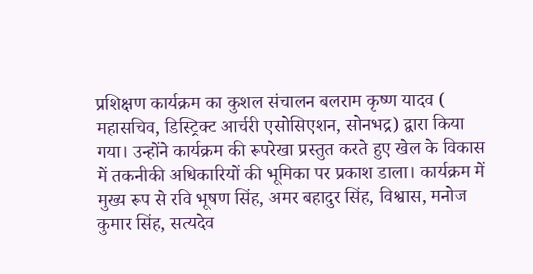प्रशिक्षण कार्यक्रम का कुशल संचालन बलराम कृष्ण यादव ( महासचिव, डिस्ट्रिक्ट आर्चरी एसोसिएशन, सोनभद्र) द्वारा किया गया। उन्होंने कार्यक्रम की रूपरेखा प्रस्तुत करते हुए खेल के विकास में तकनीकी अधिकारियों की भूमिका पर प्रकाश डाला। कार्यक्रम में मुख्य रूप से रवि भूषण सिंह, अमर बहादुर सिंह, विश्वास, मनोज कुमार सिंह, सत्यदेव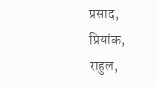प्रसाद, प्रियांक, राहुल,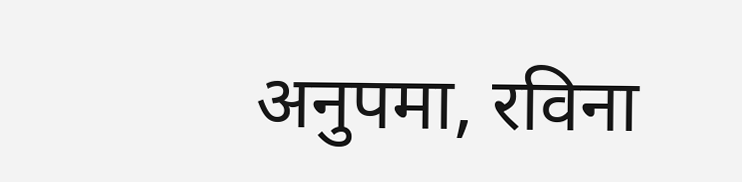अनुपमा, रविना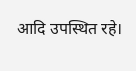आदि उपस्थित रहे।